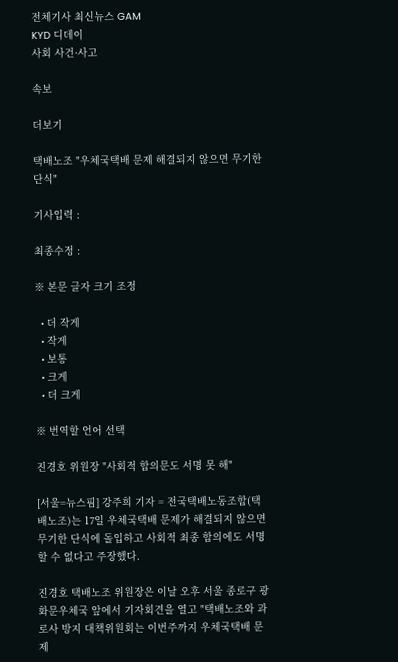전체기사 최신뉴스 GAM
KYD 디데이
사회 사건·사고

속보

더보기

택배노조 "우체국택배 문제 해결되지 않으면 무기한 단식"

기사입력 :

최종수정 :

※ 본문 글자 크기 조정

  • 더 작게
  • 작게
  • 보통
  • 크게
  • 더 크게

※ 번역할 언어 선택

진경호 위원장 "사회적 합의문도 서명 못 해"

[서울=뉴스핌] 강주희 기자 = 전국택배노동조합(택배노조)는 17일 우체국택배 문제가 해결되지 않으면 무기한 단식에 돌입하고 사회적 최종 합의에도 서명할 수 없다고 주장했다.

진경호 택배노조 위원장은 이날 오후 서울 종로구 광화문우체국 앞에서 기자회견을 열고 "택배노조와 과로사 방지 대책위원회는 이번주까지 우체국택배 문제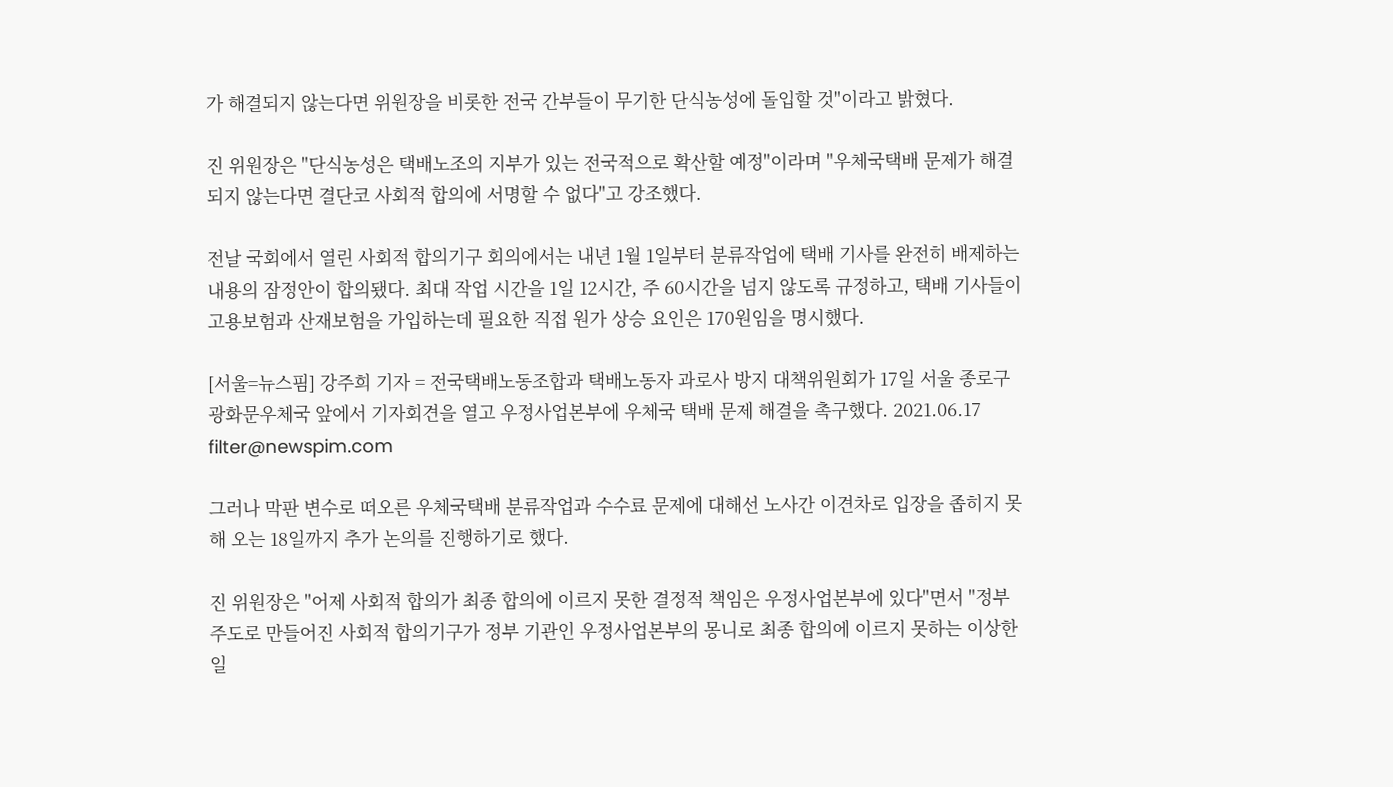가 해결되지 않는다면 위원장을 비롯한 전국 간부들이 무기한 단식농성에 돌입할 것"이라고 밝혔다.

진 위원장은 "단식농성은 택배노조의 지부가 있는 전국적으로 확산할 예정"이라며 "우체국택배 문제가 해결되지 않는다면 결단코 사회적 합의에 서명할 수 없다"고 강조했다.

전날 국회에서 열린 사회적 합의기구 회의에서는 내년 1월 1일부터 분류작업에 택배 기사를 완전히 배제하는 내용의 잠정안이 합의됐다. 최대 작업 시간을 1일 12시간, 주 60시간을 넘지 않도록 규정하고, 택배 기사들이 고용보험과 산재보험을 가입하는데 필요한 직접 원가 상승 요인은 170원임을 명시했다.

[서울=뉴스핌] 강주희 기자 = 전국택배노동조합과 택배노동자 과로사 방지 대책위원회가 17일 서울 종로구 광화문우체국 앞에서 기자회견을 열고 우정사업본부에 우체국 택배 문제 해결을 촉구했다. 2021.06.17 filter@newspim.com

그러나 막판 변수로 떠오른 우체국택배 분류작업과 수수료 문제에 대해선 노사간 이견차로 입장을 좁히지 못해 오는 18일까지 추가 논의를 진행하기로 했다.

진 위원장은 "어제 사회적 합의가 최종 합의에 이르지 못한 결정적 책임은 우정사업본부에 있다"면서 "정부 주도로 만들어진 사회적 합의기구가 정부 기관인 우정사업본부의 몽니로 최종 합의에 이르지 못하는 이상한 일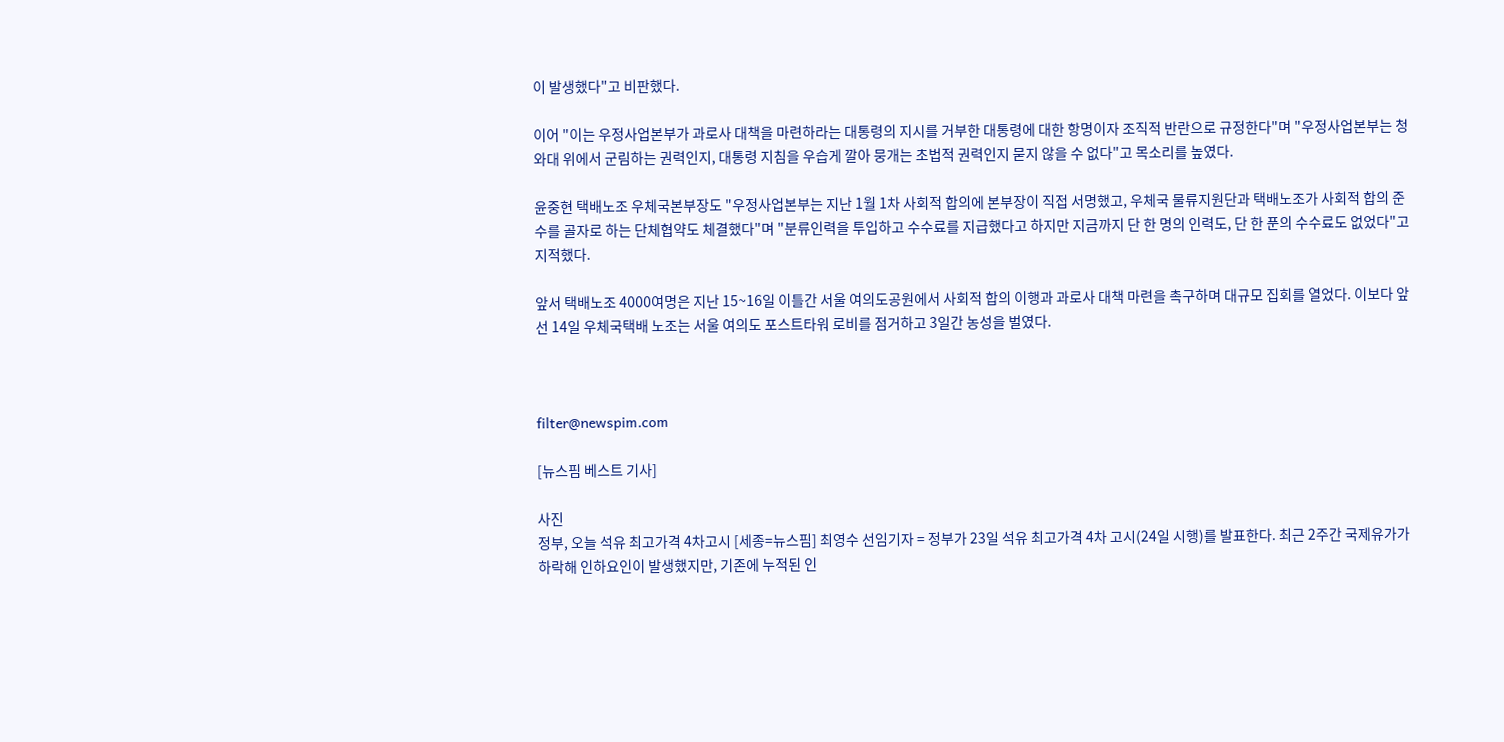이 발생했다"고 비판했다.

이어 "이는 우정사업본부가 과로사 대책을 마련하라는 대통령의 지시를 거부한 대통령에 대한 항명이자 조직적 반란으로 규정한다"며 "우정사업본부는 청와대 위에서 군림하는 권력인지, 대통령 지침을 우습게 깔아 뭉개는 초법적 권력인지 묻지 않을 수 없다"고 목소리를 높였다.

윤중현 택배노조 우체국본부장도 "우정사업본부는 지난 1월 1차 사회적 합의에 본부장이 직접 서명했고, 우체국 물류지원단과 택배노조가 사회적 합의 준수를 골자로 하는 단체협약도 체결했다"며 "분류인력을 투입하고 수수료를 지급했다고 하지만 지금까지 단 한 명의 인력도, 단 한 푼의 수수료도 없었다"고 지적했다.

앞서 택배노조 4000여명은 지난 15~16일 이틀간 서울 여의도공원에서 사회적 합의 이행과 과로사 대책 마련을 촉구하며 대규모 집회를 열었다. 이보다 앞선 14일 우체국택배 노조는 서울 여의도 포스트타워 로비를 점거하고 3일간 농성을 벌였다.



filter@newspim.com

[뉴스핌 베스트 기사]

사진
정부, 오늘 석유 최고가격 4차고시 [세종=뉴스핌] 최영수 선임기자 = 정부가 23일 석유 최고가격 4차 고시(24일 시행)를 발표한다. 최근 2주간 국제유가가 하락해 인하요인이 발생했지만, 기존에 누적된 인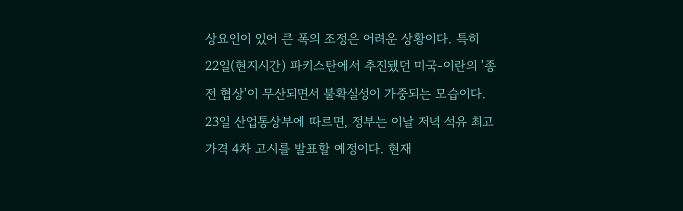상요인이 있어 큰 폭의 조정은 어려운 상황이다. 특히 22일(현지시간) 파키스탄에서 추진됐던 미국-이란의 '종전 협상'이 무산되면서 불확실성이 가중되는 모습이다. 23일 산업통상부에 따르면, 정부는 이날 저녁 석유 최고가격 4차 고시를 발표할 예정이다. 현재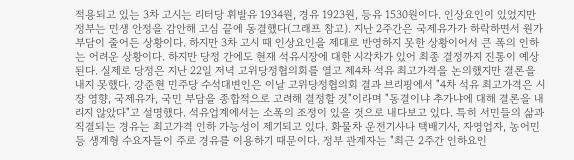적용되고 있는 3차 고시는 리터당 휘발유 1934원, 경유 1923원, 등유 1530원이다. 인상요인이 있었지만 정부는 민생 안정을 감안해 고심 끝에 동결했다(그래프 참고). 지난 2주간은 국제유가가 하락하면서 원가 부담이 줄어든 상황이다. 하지만 3차 고시 때 인상요인을 제대로 반영하지 못한 상황이어서 큰 폭의 인하는 어려운 상황이다. 하지만 당정 간에도 현재 석유시장에 대한 시각차가 있어 최종 결정까지 진통이 예상된다. 실제로 당정은 지난 22일 저녁 고위당정협의회를 열고 제4차 석유 최고가격을 논의했지만 결론을 내지 못했다. 강준현 민주당 수석대변인은 이날 고위당정협의회 결과 브리핑에서 "4차 석유 최고가격은 시장 영향, 국제유가, 국민 부담을 종합적으로 고려해 결정할 것"이라며 "동결이냐 추가냐에 대해 결론을 내리지 않았다"고 설명했다. 석유업계에서는 소폭의 조정이 있을 것으로 내다보고 있다. 특히 서민들의 삶과 직결되는 경유는 최고가격 인하 가능성이 제기되고 있다. 화물차 운전기사나 택배기사, 자영업자, 농어민 등 생계형 수요자들이 주로 경유를 이용하기 때문이다. 정부 관계자는 "최근 2주간 인하요인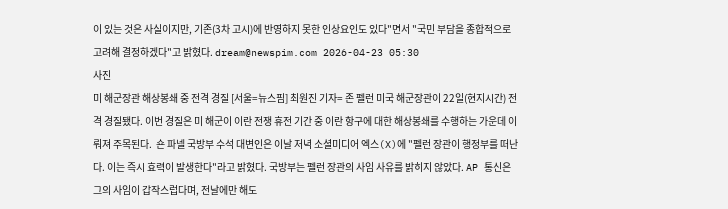이 있는 것은 사실이지만, 기존(3차 고시)에 반영하지 못한 인상요인도 있다"면서 "국민 부담을 종합적으로 고려해 결정하겠다"고 밝혔다. dream@newspim.com 2026-04-23 05:30
사진
미 해군장관 해상봉쇄 중 전격 경질 [서울=뉴스핌] 최원진 기자= 존 펠런 미국 해군장관이 22일(현지시간) 전격 경질됐다. 이번 경질은 미 해군이 이란 전쟁 휴전 기간 중 이란 항구에 대한 해상봉쇄를 수행하는 가운데 이뤄져 주목된다.  숀 파넬 국방부 수석 대변인은 이날 저녁 소셜미디어 엑스(X)에 "펠런 장관이 행정부를 떠난다. 이는 즉시 효력이 발생한다"라고 밝혔다. 국방부는 펠런 장관의 사임 사유를 밝히지 않았다. AP 통신은 그의 사임이 갑작스럽다며, 전날에만 해도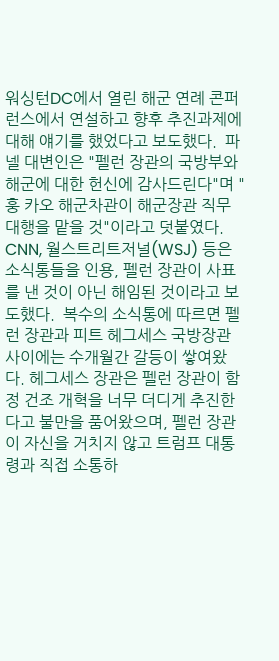워싱턴DC에서 열린 해군 연례 콘퍼런스에서 연설하고 향후 추진과제에 대해 얘기를 했었다고 보도했다.  파넬 대변인은 "펠런 장관의 국방부와 해군에 대한 헌신에 감사드린다"며 "훙 카오 해군차관이 해군장관 직무대행을 맡을 것"이라고 덧붙였다.  CNN, 월스트리트저널(WSJ) 등은 소식통들을 인용, 펠런 장관이 사표를 낸 것이 아닌 해임된 것이라고 보도했다.  복수의 소식통에 따르면 펠런 장관과 피트 헤그세스 국방장관 사이에는 수개월간 갈등이 쌓여왔다. 헤그세스 장관은 펠런 장관이 함정 건조 개혁을 너무 더디게 추진한다고 불만을 품어왔으며, 펠런 장관이 자신을 거치지 않고 트럼프 대통령과 직접 소통하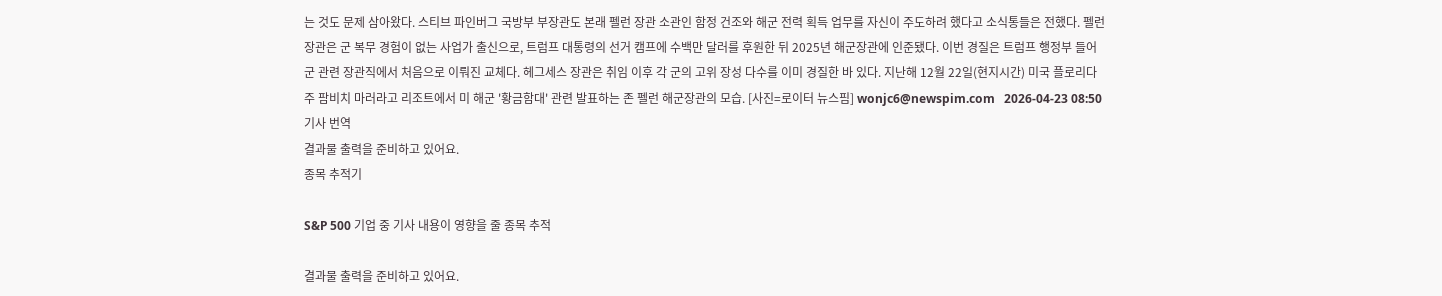는 것도 문제 삼아왔다. 스티브 파인버그 국방부 부장관도 본래 펠런 장관 소관인 함정 건조와 해군 전력 획득 업무를 자신이 주도하려 했다고 소식통들은 전했다. 펠런 장관은 군 복무 경험이 없는 사업가 출신으로, 트럼프 대통령의 선거 캠프에 수백만 달러를 후원한 뒤 2025년 해군장관에 인준됐다. 이번 경질은 트럼프 행정부 들어 군 관련 장관직에서 처음으로 이뤄진 교체다. 헤그세스 장관은 취임 이후 각 군의 고위 장성 다수를 이미 경질한 바 있다. 지난해 12월 22일(현지시간) 미국 플로리다주 팜비치 마러라고 리조트에서 미 해군 '황금함대' 관련 발표하는 존 펠런 해군장관의 모습. [사진=로이터 뉴스핌] wonjc6@newspim.com   2026-04-23 08:50
기사 번역
결과물 출력을 준비하고 있어요.
종목 추적기

S&P 500 기업 중 기사 내용이 영향을 줄 종목 추적

결과물 출력을 준비하고 있어요.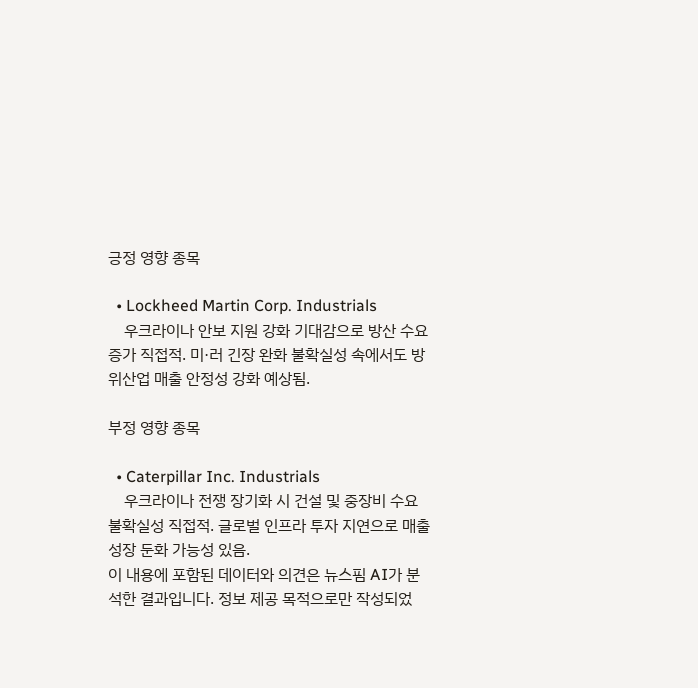긍정 영향 종목

  • Lockheed Martin Corp. Industrials
    우크라이나 안보 지원 강화 기대감으로 방산 수요 증가 직접적. 미·러 긴장 완화 불확실성 속에서도 방위산업 매출 안정성 강화 예상됨.

부정 영향 종목

  • Caterpillar Inc. Industrials
    우크라이나 전쟁 장기화 시 건설 및 중장비 수요 불확실성 직접적. 글로벌 인프라 투자 지연으로 매출 성장 둔화 가능성 있음.
이 내용에 포함된 데이터와 의견은 뉴스핌 AI가 분석한 결과입니다. 정보 제공 목적으로만 작성되었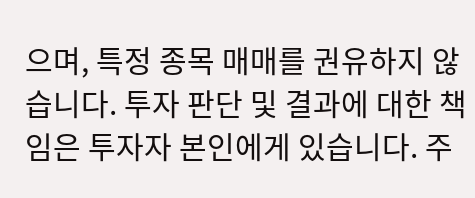으며, 특정 종목 매매를 권유하지 않습니다. 투자 판단 및 결과에 대한 책임은 투자자 본인에게 있습니다. 주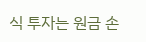식 투자는 원금 손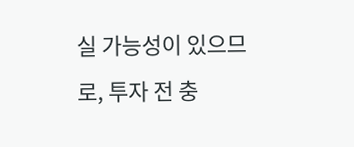실 가능성이 있으므로, 투자 전 충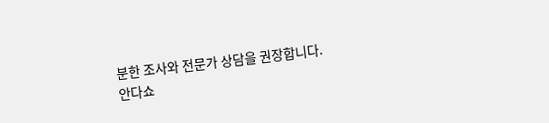분한 조사와 전문가 상담을 권장합니다.
안다쇼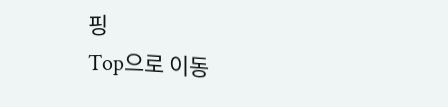핑
Top으로 이동